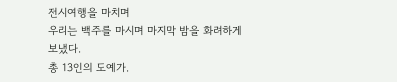전시여행을 마치며
우리는 백주를 마시며 마지막 밤을 화려하게 보냈다.
총 13인의 도예가.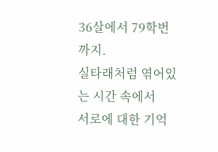36살에서 79학번까지.
실타래처럼 엮어있는 시간 속에서
서로에 대한 기억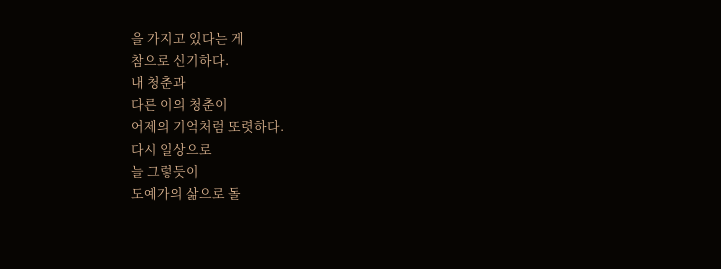을 가지고 있다는 게
참으로 신기하다.
내 청춘과
다른 이의 청춘이
어제의 기억처럼 또렷하다.
다시 일상으로
늘 그렇듯이
도예가의 삶으로 돌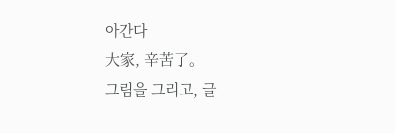아간다
大家, 辛苦了。
그림을 그리고, 글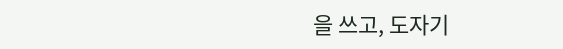을 쓰고, 도자기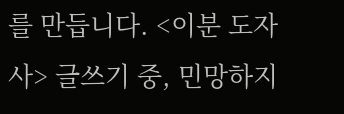를 만듭니다. <이분 도자사> 글쓰기 중, 민망하지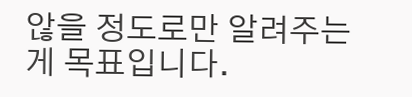않을 정도로만 알려주는 게 목표입니다.